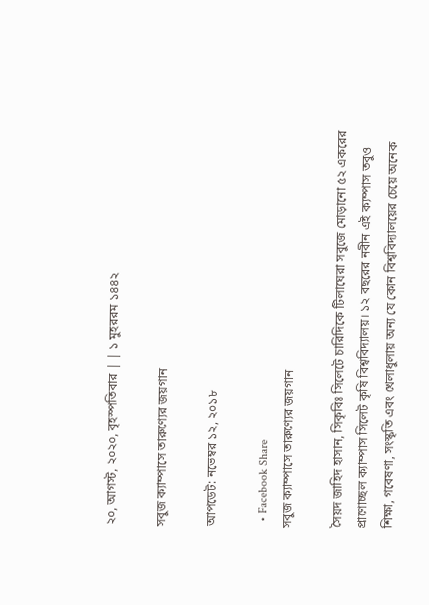২০, আগস্ট, ২০২০, বৃহস্পতিবার | | ১ মুহররম ১৪৪২

সবুজ ক্যাম্পাসে তারুণ্যের জয়গান

আপডেট: নভেম্বর ১২, ২০১৮

  • Facebook Share
সবুজ ক্যাম্পাসে তারুণ্যের জয়গান

সৈয়দ জাহিদ হাসান, সিকৃবিঃ সিলেটে চারিদিকে টিলাঘেরা সবুজে মোড়ানো ৫২ একরের প্রাণোচ্ছল ক্যাম্পাস সিলেট কৃষি বিশ্ববিদ্যালয়। ১২ বছরের নবীন এই ক্যম্পাস তবুও শিক্ষা, গবেষণা, সংস্কৃতি এবং খেলাধুলায় অন্য যে কোন বিশ্ববিদ্যালয়ের চেয়ে অনেক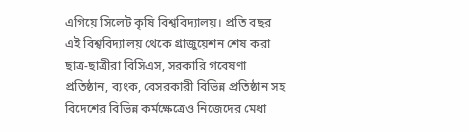এগিয়ে সিলেট কৃষি বিশ্ববিদ্যালয়। প্রতি বছর এই বিশ্ববিদ্যালয় থেকে গ্রাজুয়েশন শেষ করা ছাত্র-ছাত্রীরা বিসিএস, সরকারি গবেষণা প্রতিষ্ঠান, ব্যংক, বেসরকারী বিভিন্ন প্রতিষ্ঠান সহ বিদেশের বিভিন্ন কর্মক্ষেত্রেও নিজেদের মেধা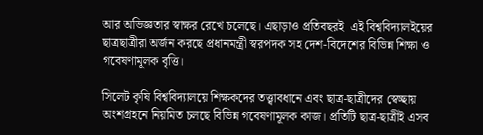আর অভিজ্ঞতার স্বাক্ষর রেখে চলেছে। এছাড়াও প্রতিবছরই  এই বিশ্ববিদ্যালইয়ের ছাত্রছাত্রীরা অর্জন করছে প্রধানমন্ত্রী স্বরপদক সহ দেশ-বিদেশের বিভিন্ন শিক্ষা ও গবেষণামূলক বৃত্তি।

সিলেট কৃষি বিশ্ববিদ্যালয়ে শিক্ষকদের তত্ত্বাবধানে এবং ছাত্র-ছাত্রীদের স্বেচ্ছায় অংশগ্রহনে নিয়মিত চলছে বিভিন্ন গবেষণামূলক কাজ। প্রতিটি ছাত্র-ছাত্রীই এসব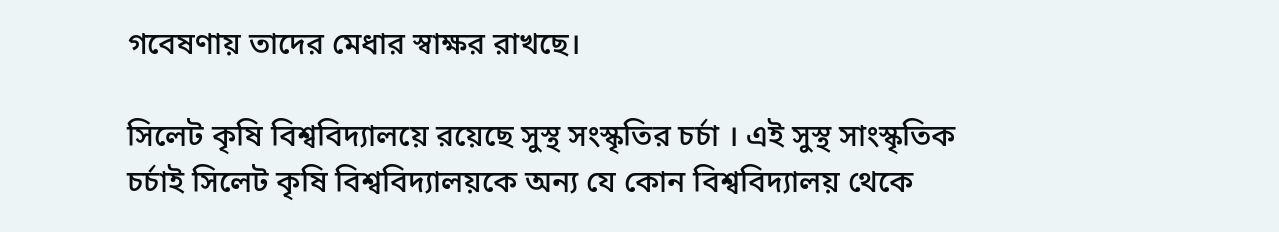গবেষণায় তাদের মেধার স্বাক্ষর রাখছে।

সিলেট কৃষি বিশ্ববিদ্যালয়ে রয়েছে সুস্থ সংস্কৃতির চর্চা । এই সুস্থ সাংস্কৃতিক চর্চাই সিলেট কৃষি বিশ্ববিদ্যালয়কে অন্য যে কোন বিশ্ববিদ্যালয় থেকে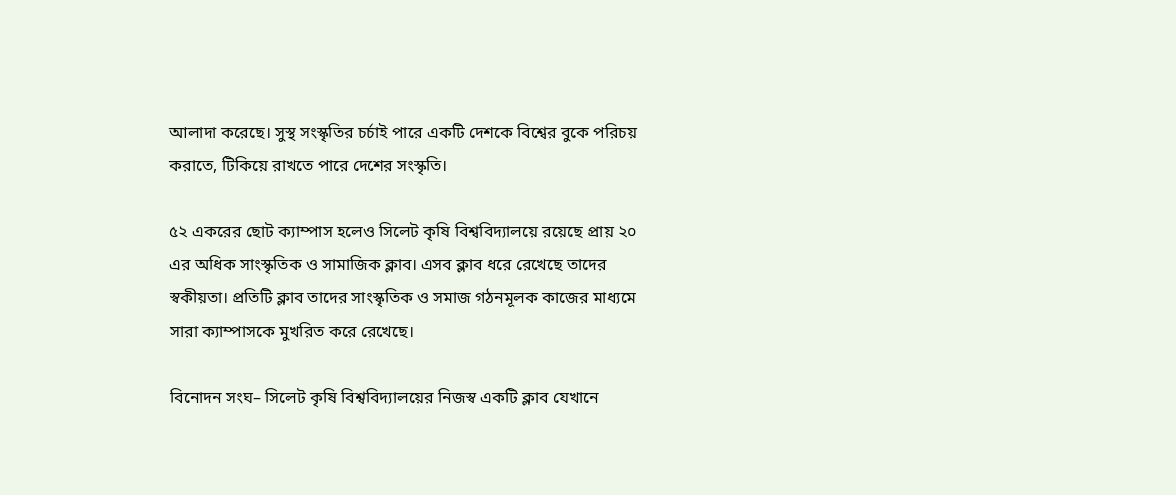আলাদা করেছে। সুস্থ সংস্কৃতির চর্চাই পারে একটি দেশকে বিশ্বের বুকে পরিচয় করাতে, টিকিয়ে রাখতে পারে দেশের সংস্কৃতি।

৫২ একরের ছোট ক্যাম্পাস হলেও সিলেট কৃষি বিশ্ববিদ্যালয়ে রয়েছে প্রায় ২০ এর অধিক সাংস্কৃতিক ও সামাজিক ক্লাব। এসব ক্লাব ধরে রেখেছে তাদের স্বকীয়তা। প্রতিটি ক্লাব তাদের সাংস্কৃতিক ও সমাজ গঠনমূলক কাজের মাধ্যমে সারা ক্যাম্পাসকে মুখরিত করে রেখেছে।

বিনোদন সংঘ– সিলেট কৃষি বিশ্ববিদ্যালয়ের নিজস্ব একটি ক্লাব যেখানে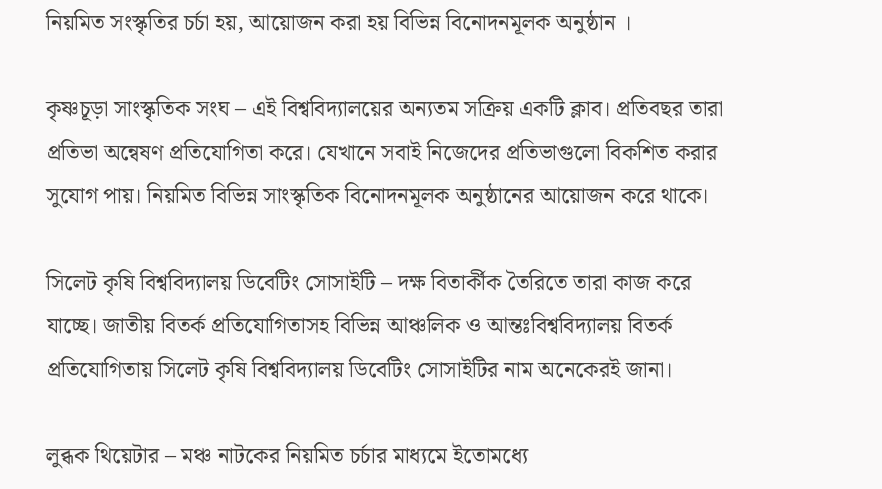নিয়মিত সংস্কৃতির চর্চা হয়, আয়োজন করা হয় বিভিন্ন বিনোদনমূলক অনুষ্ঠান ।

কৃষ্ণচূড়া সাংস্কৃতিক সংঘ – এই বিশ্ববিদ্যালয়ের অন্যতম সক্রিয় একটি ক্লাব। প্রতিবছর তারা প্রতিভা অন্বেষণ প্রতিযোগিতা করে। যেখানে সবাই নিজেদের প্রতিভাগুলো বিকশিত করার সুযোগ পায়। নিয়মিত বিভিন্ন সাংস্কৃতিক বিনোদনমূলক অনুষ্ঠানের আয়োজন করে থাকে।

সিলেট কৃষি বিশ্ববিদ্যালয় ডিবেটিং সোসাইটি – দক্ষ বিতার্কীক তৈরিতে তারা কাজ করে যাচ্ছে। জাতীয় বিতর্ক প্রতিযোগিতাসহ বিভিন্ন আঞ্চলিক ও আন্তঃবিশ্ববিদ্যালয় বিতর্ক প্রতিযোগিতায় সিলেট কৃষি বিশ্ববিদ্যালয় ডিবেটিং সোসাইটির নাম অনেকেরই জানা।

লুব্ধক থিয়েটার – মঞ্চ নাটকের নিয়মিত চর্চার মাধ্যমে ইতোমধ্যে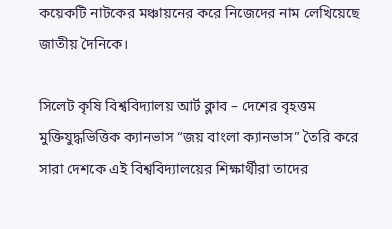কয়েকটি নাটকের মঞ্চায়নের করে নিজেদের নাম লেখিয়েছে জাতীয় দৈনিকে।

সিলেট কৃষি বিশ্ববিদ্যালয় আর্ট ক্লাব – দেশের বৃহত্তম মুক্তিযুদ্ধভিত্তিক ক্যানভাস “জয় বাংলা ক্যানভাস” তৈরি করে সারা দেশকে এই বিশ্ববিদ্যালয়ের শিক্ষার্থীরা তাদের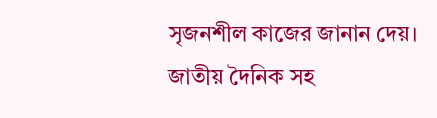সৃজনশীল কাজের জানান দেয়। জাতীয় দৈনিক সহ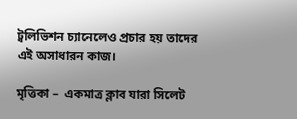ট্বলিভিশন চ্যানেলেও প্রচার হয় তাদের এই অসাধারন কাজ।

মৃত্তিকা –  একমাত্র ক্লাব যারা সিলেট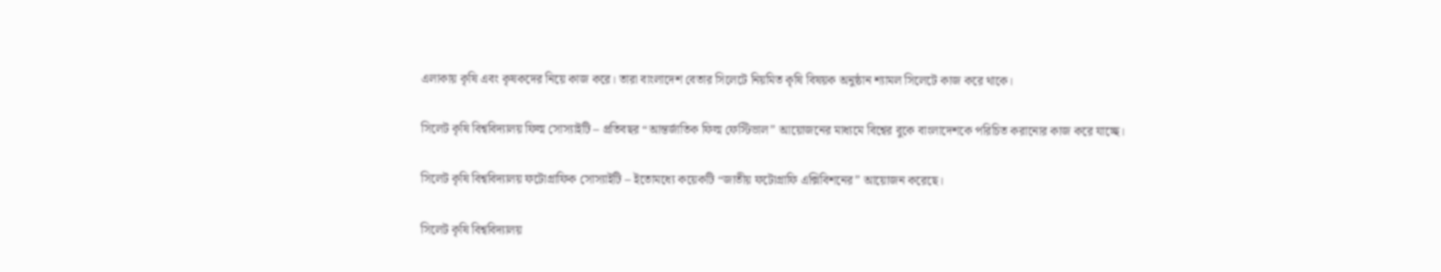এলাকায় কৃষি এবং কৃষকদের নিয়ে কাজ করে। তারা বাংলাদেশ বেতার সিলেটে নিয়মিত কৃষি বিষয়ক অনুষ্ঠান শ্যামল সিলেটে কাজ করে থাকে।

সিলেট কৃষি বিশ্ববিদ্যালয় ফিল্ম সোস্যাইটি – প্রতিবছর “আন্তর্জাতিক ফিল্ম ফেস্টিভাল” আয়োজনের মাধ্যমে বিশ্বের বুকে বাংলাদেশকে পরিচিত করানোর কাজ করে যাচ্ছে।

সিলেট কৃষি বিশ্ববিদ্যালয় ফটোগ্রাফিক সোস্যাইটি – ইতোমধ্যে কয়েকটি “জাতীয় ফটোগ্রাফি এক্সিবিশনের” আয়োজন করেছে।

সিলেট কৃষি বিশ্ববিদ্যালয়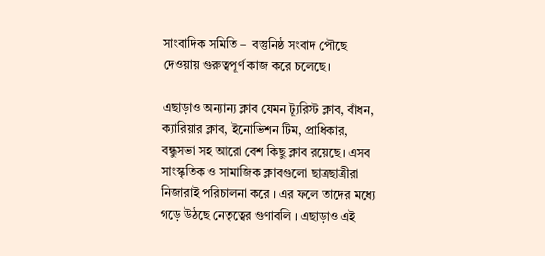সাংবাদিক সমিতি –  বস্তুনিষ্ঠ সংবাদ পৌছে দেওয়ায় গুরুত্বপূর্ণ কাজ করে চলেছে।

এছাড়াও অন্যান্য ক্লাব যেমন ট্যূরিস্ট ক্লাব, বাঁধন, ক্যারিয়ার ক্লাব, ইনোভিশন টিম, প্রাধিকার, বন্ধুসভা সহ আরো বেশ কিছু ক্লাব রয়েছে। এসব সাংস্কৃতিক ও সামাজিক ক্লাবগুলো ছাত্রছাত্রীরা নিজারাই পরিচালনা করে । এর ফলে তাদের মধ্যে গড়ে উঠছে নেতৃত্বের গুণাবলি । এছাড়াও এই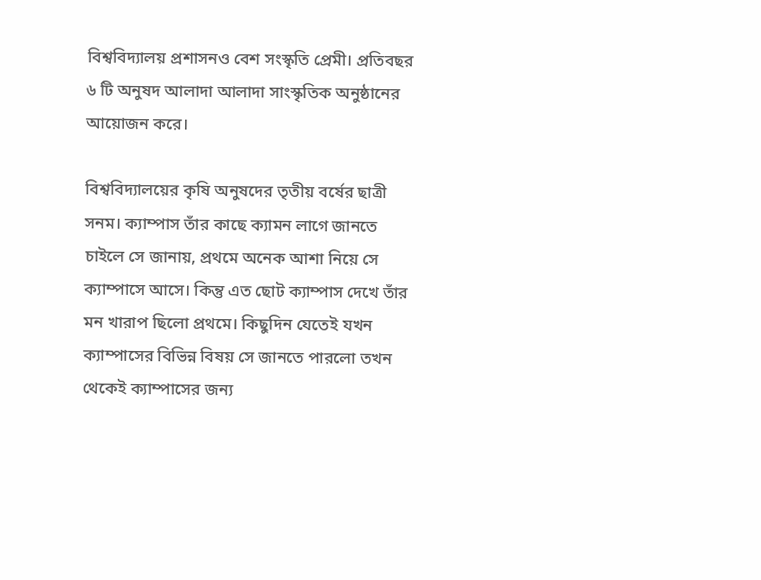বিশ্ববিদ্যালয় প্রশাসনও বেশ সংস্কৃতি প্রেমী। প্রতিবছর ৬ টি অনুষদ আলাদা আলাদা সাংস্কৃতিক অনুষ্ঠানের আয়োজন করে।

বিশ্ববিদ্যালয়ের কৃষি অনুষদের তৃতীয় বর্ষের ছাত্রী সনম। ক্যাম্পাস তাঁর কাছে ক্যামন লাগে জানতে চাইলে সে জানায়, প্রথমে অনেক আশা নিয়ে সে ক্যাম্পাসে আসে। কিন্তু এত ছোট ক্যাম্পাস দেখে তাঁর মন খারাপ ছিলো প্রথমে। কিছুদিন যেতেই যখন ক্যাম্পাসের বিভিন্ন বিষয় সে জানতে পারলো তখন থেকেই ক্যাম্পাসের জন্য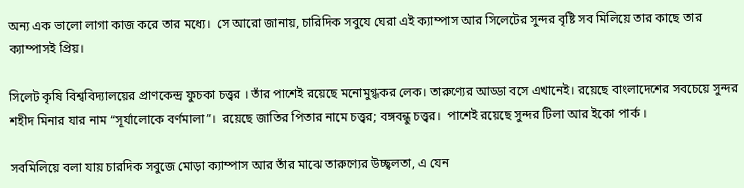অন্য এক ভালো লাগা কাজ করে তার মধ্যে।  সে আরো জানায়, চারিদিক সবুযে ঘেরা এই ক্যাম্পাস আর সিলেটের সুন্দর বৃষ্টি সব মিলিয়ে তার কাছে তার ক্যাম্পাসই প্রিয়।

সিলেট কৃষি বিশ্ববিদ্যালয়ের প্রাণকেন্দ্র ফুচকা চত্ত্বর । তাঁর পাশেই রয়েছে মনোমুগ্ধকর লেক। তারুণ্যের আড্ডা বসে এখানেই। রয়েছে বাংলাদেশের সবচেয়ে সুন্দর শহীদ মিনার যার নাম “সূর্যালোকে বর্ণমালা”।  রয়েছে জাতির পিতার নামে চত্ত্বর; বঙ্গবন্ধু চত্ত্বর।  পাশেই রয়েছে সুন্দর টিলা আর ইকো পার্ক ।

সবমিলিয়ে বলা যায় চারদিক সবুজে মোড়া ক্যাম্পাস আর তাঁর মাঝে তারুণ্যের উচ্ছ্বলতা, এ যেন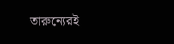তারুন্যেরই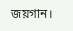জয়গান।